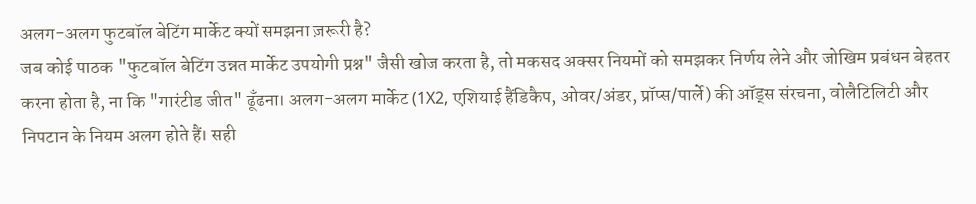अलग-अलग फुटबॉल बेटिंग मार्केट क्यों समझना ज़रूरी है?
जब कोई पाठक "फुटबॉल बेटिंग उन्नत मार्केट उपयोगी प्रश्न" जैसी खोज करता है, तो मकसद अक्सर नियमों को समझकर निर्णय लेने और जोखिम प्रबंधन बेहतर करना होता है, ना कि "गारंटीड जीत" ढूँढना। अलग-अलग मार्केट (1X2, एशियाई हैंडिकैप, ओवर/अंडर, प्रॉप्स/पार्ले) की ऑड्स संरचना, वोलैटिलिटी और निपटान के नियम अलग होते हैं। सही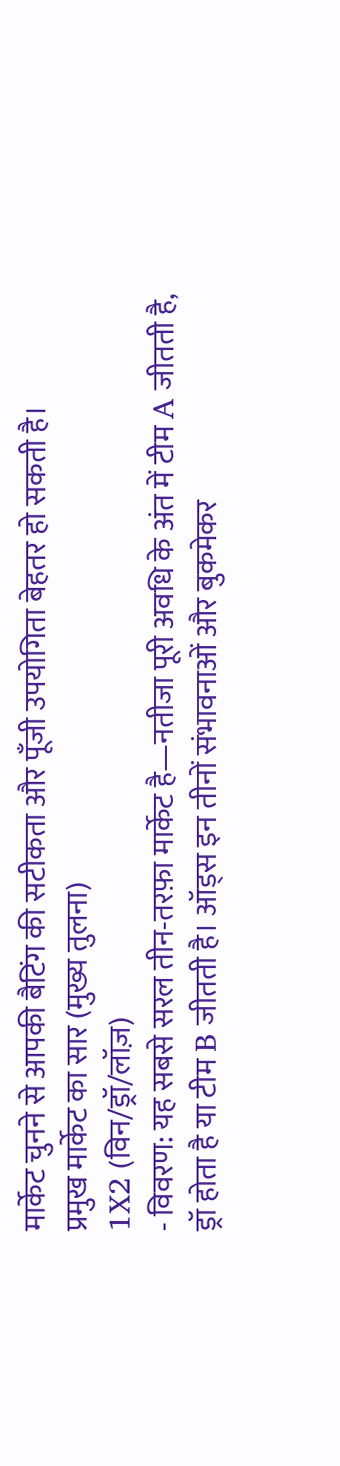मार्केट चुनने से आपकी बैटिंग की सटीकता और पूँजी उपयोगिता बेहतर हो सकती है।
प्रमुख मार्केट का सार (मुख्य तुलना)
1X2 (विन/ड्रॉ/लॉज़)
- विवरण: यह सबसे सरल तीन-तरफ़ा मार्केट है—नतीजा पूरी अवधि के अंत में टीम A जीतती है, ड्रॉ होता है या टीम B जीतती है। ऑड्स इन तीनों संभावनाओं और बुकमेकर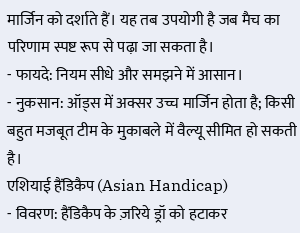मार्जिन को दर्शाते हैं। यह तब उपयोगी है जब मैच का परिणाम स्पष्ट रूप से पढ़ा जा सकता है।
- फायदे: नियम सीधे और समझने में आसान।
- नुकसान: ऑड्स में अक्सर उच्च मार्जिन होता है; किसी बहुत मजबूत टीम के मुकाबले में वैल्यू सीमित हो सकती है।
एशियाई हैंडिकैप (Asian Handicap)
- विवरण: हैंडिकैप के ज़रिये ड्रॉ को हटाकर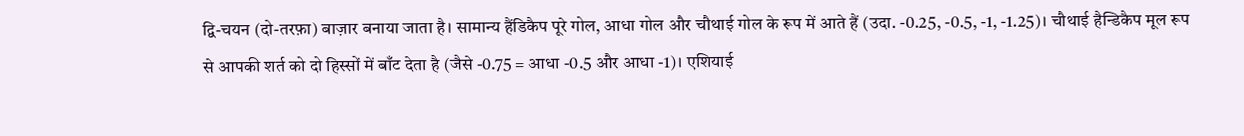द्वि-चयन (दो-तरफ़ा) बाज़ार बनाया जाता है। सामान्य हैंडिकैप पूरे गोल, आधा गोल और चौथाई गोल के रूप में आते हैं (उदा. -0.25, -0.5, -1, -1.25)। चौथाई हैन्डिकैप मूल रूप से आपकी शर्त को दो हिस्सों में बाँट देता है (जैसे -0.75 = आधा -0.5 और आधा -1)। एशियाई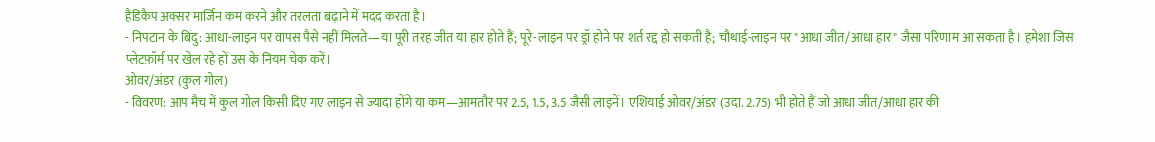हैंडिकैप अक्सर मार्जिन कम करने और तरलता बढ़ाने में मदद करता है।
- निपटान के बिंदु: आधा-लाइन पर वापस पैसे नहीं मिलते—या पूरी तरह जीत या हार होते हैं; पूरे-लाइन पर ड्रॉ होने पर शर्त रद्द हो सकती है; चौथाई-लाइन पर "आधा जीत/आधा हार" जैसा परिणाम आ सकता है। हमेशा जिस प्लेटफ़ॉर्म पर खेल रहे हों उस के नियम चेक करें।
ओवर/अंडर (कुल गोल)
- विवरण: आप मैच में कुल गोल किसी दिए गए लाइन से ज्यादा होंगे या कम—आमतौर पर 2.5, 1.5, 3.5 जैसी लाइनें। एशियाई ओवर/अंडर (उदा. 2.75) भी होते हैं जो आधा जीत/आधा हार की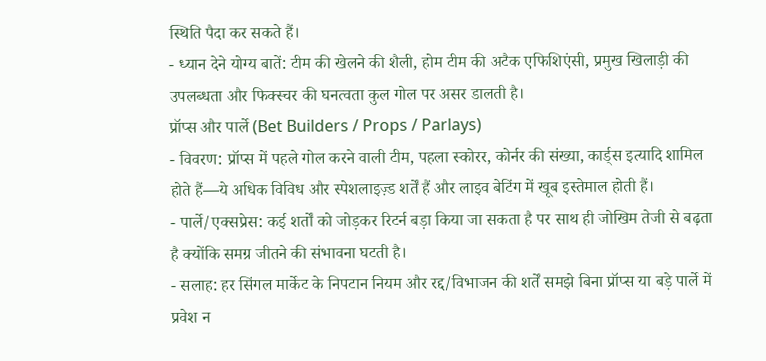स्थिति पैदा कर सकते हैं।
- ध्यान देने योग्य बातें: टीम की खेलने की शैली, होम टीम की अटैक एफिशिएंसी, प्रमुख खिलाड़ी की उपलब्धता और फिक्स्चर की घनत्वता कुल गोल पर असर डालती है।
प्रॉप्स और पार्ले (Bet Builders / Props / Parlays)
- विवरण: प्रॉप्स में पहले गोल करने वाली टीम, पहला स्कोरर, कोर्नर की संख्या, कार्ड्स इत्यादि शामिल होते हैं—ये अधिक विविध और स्पेशलाइज़्ड शर्तें हैं और लाइव बेटिंग में खूब इस्तेमाल होती हैं।
- पार्ले/एक्सप्रेस: कई शर्तों को जोड़कर रिटर्न बड़ा किया जा सकता है पर साथ ही जोखिम तेजी से बढ़ता है क्योंकि समग्र जीतने की संभावना घटती है।
- सलाह: हर सिंगल मार्केट के निपटान नियम और रद्द/विभाजन की शर्तें समझे बिना प्रॉप्स या बड़े पार्ले में प्रवेश न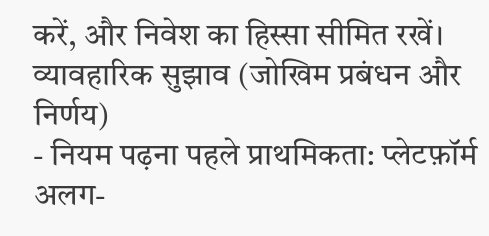करें, और निवेश का हिस्सा सीमित रखें।
व्यावहारिक सुझाव (जोखिम प्रबंधन और निर्णय)
- नियम पढ़ना पहले प्राथमिकता: प्लेटफ़ॉर्म अलग-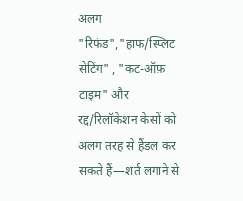अलग "रिफंड","हाफ/स्प्लिट सेटिंग" , "कट-ऑफ़ टाइम" और रद्द/रिलॉकेशन केसों को अलग तरह से हैंडल कर सकते हैं—शर्त लगाने से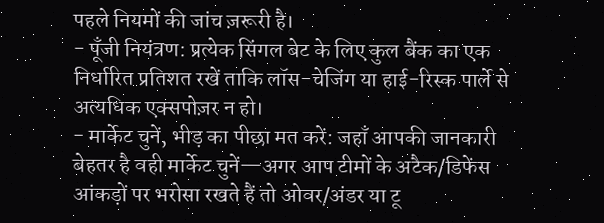पहले नियमों की जांच ज़रूरी है।
- पूँजी नियंत्रण: प्रत्येक सिंगल बेट के लिए कुल बैंक का एक निर्धारित प्रतिशत रखें ताकि लॉस-चेजिंग या हाई-रिस्क पार्ले से अत्यधिक एक्सपोज़र न हो।
- मार्केट चुनें, भीड़ का पीछा मत करें: जहाँ आपकी जानकारी बेहतर है वही मार्केट चुनें—अगर आप टीमों के अटैक/डिफेंस आंकड़ों पर भरोसा रखते हैं तो ओवर/अंडर या टू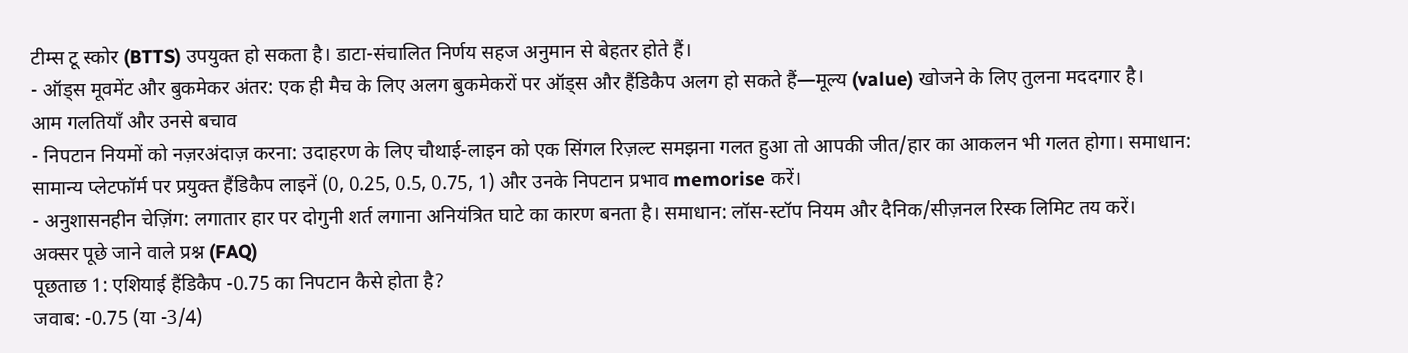टीम्स टू स्कोर (BTTS) उपयुक्त हो सकता है। डाटा-संचालित निर्णय सहज अनुमान से बेहतर होते हैं।
- ऑड्स मूवमेंट और बुकमेकर अंतर: एक ही मैच के लिए अलग बुकमेकरों पर ऑड्स और हैंडिकैप अलग हो सकते हैं—मूल्य (value) खोजने के लिए तुलना मददगार है।
आम गलतियाँ और उनसे बचाव
- निपटान नियमों को नज़रअंदाज़ करना: उदाहरण के लिए चौथाई-लाइन को एक सिंगल रिज़ल्ट समझना गलत हुआ तो आपकी जीत/हार का आकलन भी गलत होगा। समाधान: सामान्य प्लेटफॉर्म पर प्रयुक्त हैंडिकैप लाइनें (0, 0.25, 0.5, 0.75, 1) और उनके निपटान प्रभाव memorise करें।
- अनुशासनहीन चेज़िंग: लगातार हार पर दोगुनी शर्त लगाना अनियंत्रित घाटे का कारण बनता है। समाधान: लॉस-स्टॉप नियम और दैनिक/सीज़नल रिस्क लिमिट तय करें।
अक्सर पूछे जाने वाले प्रश्न (FAQ)
पूछताछ 1: एशियाई हैंडिकैप -0.75 का निपटान कैसे होता है?
जवाब: -0.75 (या -3/4)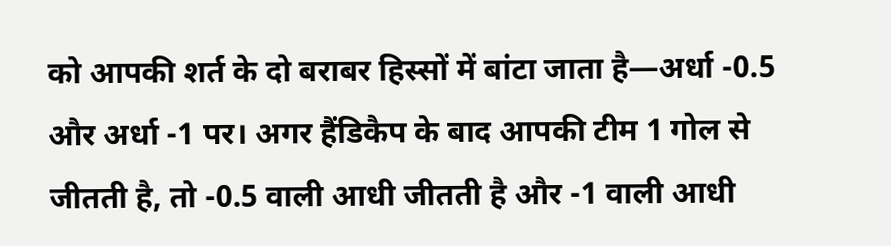को आपकी शर्त के दो बराबर हिस्सों में बांटा जाता है—अर्धा -0.5 और अर्धा -1 पर। अगर हैंडिकैप के बाद आपकी टीम 1 गोल से जीतती है, तो -0.5 वाली आधी जीतती है और -1 वाली आधी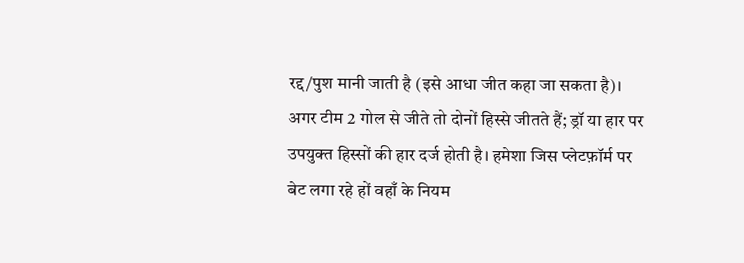रद्द/पुश मानी जाती है (इसे आधा जीत कहा जा सकता है)। अगर टीम 2 गोल से जीते तो दोनों हिस्से जीतते हैं; ड्रॉ या हार पर उपयुक्त हिस्सों की हार दर्ज होती है। हमेशा जिस प्लेटफ़ॉर्म पर बेट लगा रहे हों वहाँ के नियम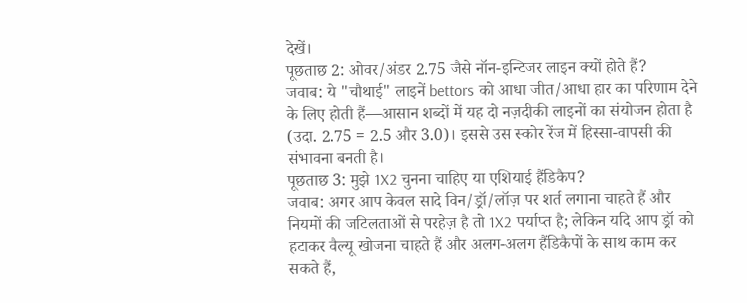देखें।
पूछताछ 2: ओवर/अंडर 2.75 जैसे नॉन-इन्टिजर लाइन क्यों होते हैं?
जवाब: ये "चौथाई" लाइनें bettors को आधा जीत/आधा हार का परिणाम देने के लिए होती हैं—आसान शब्दों में यह दो नज़दीकी लाइनों का संयोजन होता है (उदा. 2.75 = 2.5 और 3.0)। इससे उस स्कोर रेंज में हिस्सा-वापसी की संभावना बनती है।
पूछताछ 3: मुझे 1X2 चुनना चाहिए या एशियाई हैंडिकैप?
जवाब: अगर आप केवल सादे विन/ड्रॉ/लॉज़ पर शर्त लगाना चाहते हैं और नियमों की जटिलताओं से परहेज़ है तो 1X2 पर्याप्त है; लेकिन यदि आप ड्रॉ को हटाकर वैल्यू खोजना चाहते हैं और अलग-अलग हैंडिकैपों के साथ काम कर सकते हैं,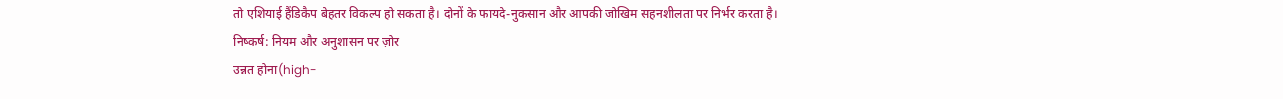तो एशियाई हैंडिकैप बेहतर विकल्प हो सकता है। दोनों के फायदे-नुकसान और आपकी जोखिम सहनशीलता पर निर्भर करता है।
निष्कर्ष: नियम और अनुशासन पर ज़ोर
उन्नत होना(high-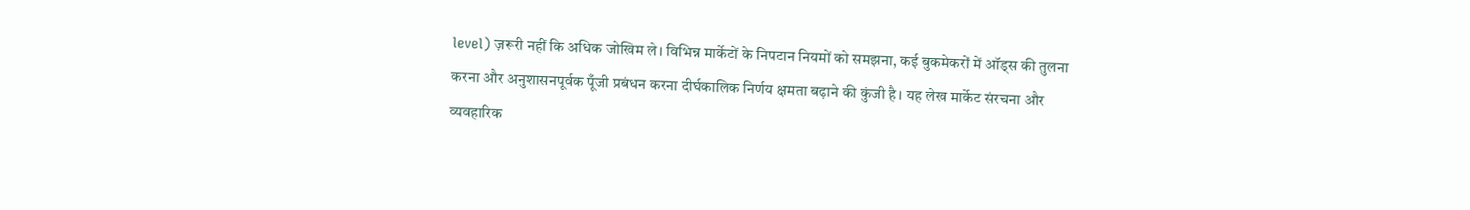level) ज़रूरी नहीं कि अधिक जोखिम ले। विभिन्न मार्केटों के निपटान नियमों को समझना, कई बुकमेकरों में ऑड्स की तुलना करना और अनुशासनपूर्वक पूँजी प्रबंधन करना दीर्घकालिक निर्णय क्षमता बढ़ाने की कुंजी है। यह लेख मार्केट संरचना और व्यवहारिक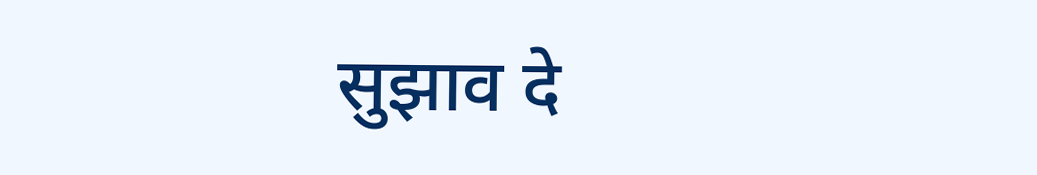सुझाव दे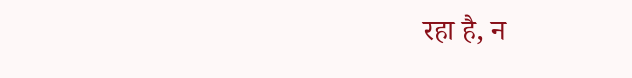रहा है, न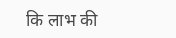कि लाभ की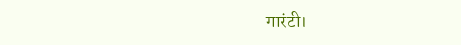गारंटी।